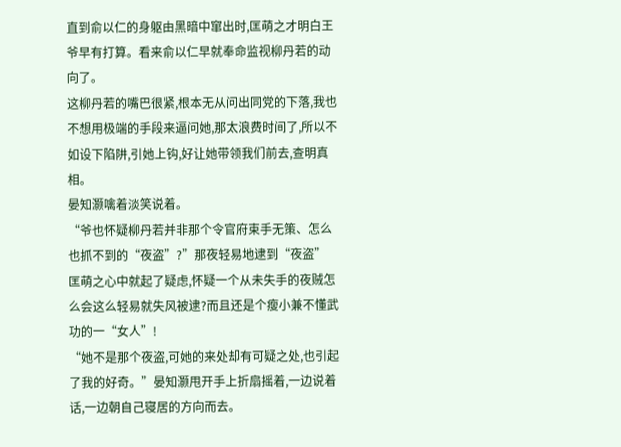直到俞以仁的身躯由黑暗中窜出时,匡萌之才明白王爷早有打算。看来俞以仁早就奉命监视柳丹若的动向了。
这柳丹若的嘴巴很紧,根本无从问出同党的下落,我也不想用极端的手段来逼问她,那太浪费时间了,所以不如设下陷阱,引她上钩,好让她带领我们前去,查明真相。
晏知灏噙着淡笑说着。
“爷也怀疑柳丹若并非那个令官府束手无策、怎么也抓不到的“夜盗”?”那夜轻易地逮到“夜盗”
匡萌之心中就起了疑虑,怀疑一个从未失手的夜贼怎么会这么轻易就失风被逮?而且还是个瘦小兼不懂武功的一“女人”!
“她不是那个夜盗,可她的来处却有可疑之处,也引起了我的好奇。”晏知灏甩开手上折扇摇着,一边说着话,一边朝自己寝居的方向而去。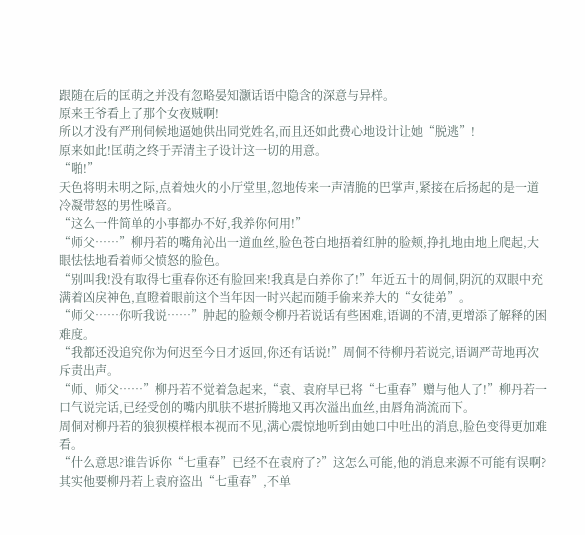跟随在后的匡萌之并没有忽略晏知灏话语中隐含的深意与异样。
原来王爷看上了那个女夜贼啊!
所以才没有严刑伺候地逼她供出同党姓名,而且还如此费心地设计让她“脱逃”!
原来如此!匡萌之终于弄清主子设计这一切的用意。
“啪!”
天色将明未明之际,点着烛火的小厅堂里,忽地传来一声清脆的巴掌声,紧接在后扬起的是一道冷凝带怒的男性嗓音。
“这么一件简单的小事都办不好,我养你何用!”
“师父……”柳丹若的嘴角沁出一道血丝,脸色苍白地捂着红肿的脸颊,挣扎地由地上爬起,大眼怯怯地看着师父愤怒的脸色。
“别叫我!没有取得七重春你还有脸回来!我真是白养你了!”年近五十的周侗,阴沉的双眼中充满着凶戾神色,直瞪着眼前这个当年因一时兴起而随手偷来养大的“女徒弟”。
“师父……你听我说……”肿起的脸颊令柳丹若说话有些困难,语调的不清,更增添了解释的困难度。
“我都还没追究你为何迟至今日才返回,你还有话说!”周侗不待柳丹若说完,语调严苛地再次斥责出声。
“师、师父……”柳丹若不觉着急起来,“袁、袁府早已将“七重春”赠与他人了!”柳丹若一口气说完话,已经受创的嘴内肌肤不堪折腾地又再次溢出血丝,由唇角淌流而下。
周侗对柳丹若的狼狈模样根本视而不见,满心震惊地听到由她口中吐出的消息,脸色变得更加难看。
“什么意思?谁告诉你“七重春”已经不在袁府了?”这怎么可能,他的消息来源不可能有误啊?
其实他要柳丹若上袁府盗出“七重春”,不单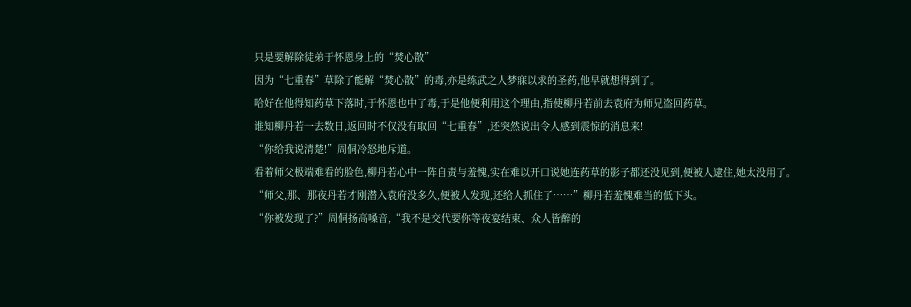只是要解除徒弟于怀恩身上的“焚心散”
因为“七重春”草除了能解“焚心散”的毒,亦是练武之人梦寐以求的圣药,他早就想得到了。
哈好在他得知药草下落时,于怀恩也中了毒,于是他便利用这个理由,指使柳丹若前去袁府为师兄盗回药草。
谁知柳丹若一去数日,返回时不仅没有取回“七重春”,还突然说出令人感到震惊的消息来!
“你给我说清楚!”周侗冷怒地斥道。
看着师父极端难看的脸色,柳丹若心中一阵自责与羞愧,实在难以开口说她连药草的影子都还没见到,便被人逮住,她太没用了。
“师父,那、那夜丹若才刚潜入袁府没多久,便被人发现,还给人抓住了……”柳丹若羞愧难当的低下头。
“你被发现了?”周侗扬高嗓音,“我不是交代要你等夜宴结束、众人皆醉的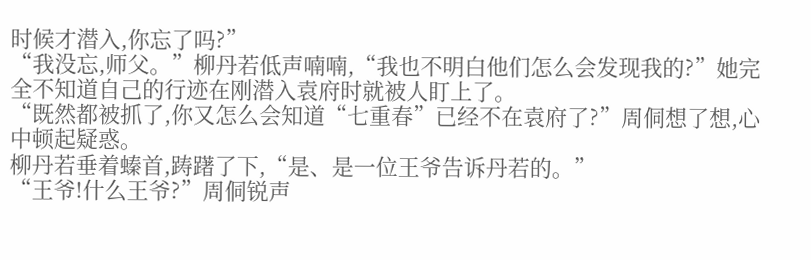时候才潜入,你忘了吗?”
“我没忘,师父。”柳丹若低声喃喃,“我也不明白他们怎么会发现我的?”她完全不知道自己的行迹在刚潜入袁府时就被人盯上了。
“既然都被抓了,你又怎么会知道“七重春”已经不在袁府了?”周侗想了想,心中顿起疑惑。
柳丹若垂着螓首,踌躇了下,“是、是一位王爷告诉丹若的。”
“王爷!什么王爷?”周侗锐声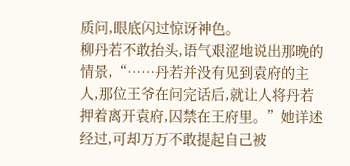质问,眼底闪过惊讶神色。
柳丹若不敢抬头,语气艰涩地说出那晚的情景,“……丹若并没有见到袁府的主人,那位王爷在问完话后,就让人将丹若押着离开袁府,囚禁在王府里。”她详述经过,可却万万不敢提起自己被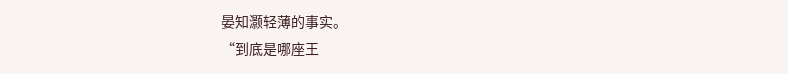晏知灏轻薄的事实。
“到底是哪座王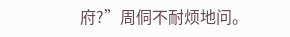府?”周侗不耐烦地问。